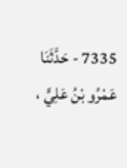7335 - حَدَّثَنَا عَمْرُو بْنُ عَلِيٍّ ،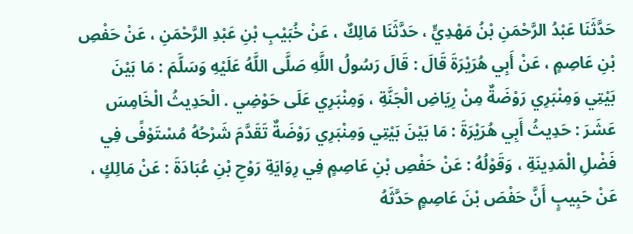حَدَّثَنَا عَبْدُ الرَّحْمَنِ بْنُ مَهْدِيٍّ ، حَدَّثَنَا مَالِكٌ ، عَنْ خُبَيْبِ بْنِ عَبْدِ الرَّحْمَنِ ، عَنْ حَفْصِ بْنِ عَاصِمٍ ، عَنْ أَبِي هُرَيْرَةَ قَالَ : قَالَ رَسُولُ اللَّهِ صَلَّى اللَّهُ عَلَيْهِ وَسَلَّمَ : مَا بَيْنَ بَيْتِي وَمِنْبَرِي رَوْضَةٌ مِنْ رِيَاضِ الْجَنَّةِ ، وَمِنْبَرِي عَلَى حَوْضِي . الْحَدِيثُ الْخَامِسَ عَشَرَ : حَدِيثُ أَبِي هُرَيْرَةَ : مَا بَيْنَ بَيْتِي وَمِنْبَرِي رَوْضَةٌ تَقَدَّمَ شَرْحُهُ مُسْتَوْفًى فِي فَضْلِ الْمَدِينَةِ ، وَقَوْلُهُ : عَنْ حَفْصِ بْنِ عَاصِمٍ فِي رِوَايَةِ رَوْحِ بْنِ عُبَادَةَ : عَنْ مَالِكٍ ، عَنْ حَبِيبٍ أَنَّ حَفْصَ بْنَ عَاصِمٍ حَدَّثَهُ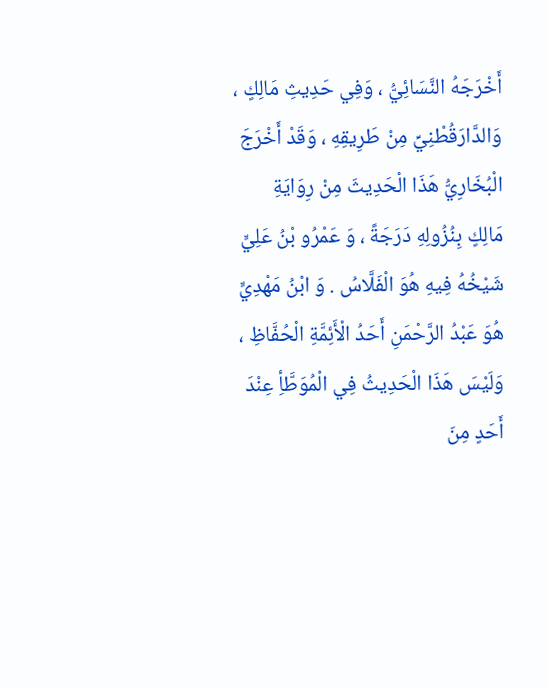أَخْرَجَهُ النَّسَائِيُّ ، وَفِي حَدِيثِ مَالِكٍ ، وَالدَّارَقُطْنِيِّ مِنْ طَرِيقِهِ ، وَقَدْ أَخْرَجَ الْبُخَارِيُّ هَذَا الْحَدِيثَ مِنْ رِوَايَةِ مَالِكٍ بِنُزُولِهِ دَرَجَةً ، وَ عَمْرُو بْنُ عَلِيٍّ شَيْخُهُ فِيهِ هُوَ الْفَلَّاسُ . وَ ابْنُ مَهْدِيٍّ هُوَ عَبْدُ الرَّحْمَنِ أَحَدُ الْأَئِمَّةِ الْحُفَّاظِ ، وَلَيْسَ هَذَا الْحَدِيثُ فِي الْمُوَطَّأِ عِنْدَ أَحَدٍ مِنَ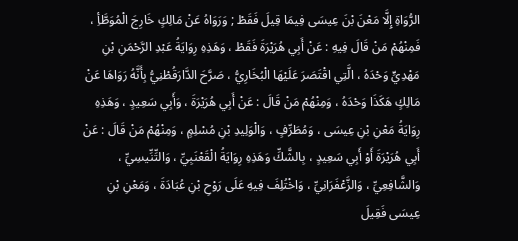الرُّوَاةِ إِلَّا مَعْنَ بْنَ عِيسَى فِيمَا قِيلَ فَقَطْ ; وَرَوَاهُ عَنْ مَالِكٍ خَارِجَ الْمُوَطَّأِ ، فَمِنْهُمْ مَنْ قَالَ فِيهِ : عَنْ أَبِي هُرَيْرَةَ فَقَطْ ، وَهَذِهِ رِوَايَةُ عَبْدِ الرَّحْمَنِ بْنِ مَهْدِيٍّ وَحْدَهُ ، الَّتِي اقْتَصَرَ عَلَيْهَا الْبُخَارِيُّ ، صَرَّحَ الدَّارَقُطْنِيُّ بِأَنَّهُ رَوَاهَا عَنْ مَالِكٍ هَكَذَا وَحْدَهُ ، وَمِنْهُمْ مَنْ قَالَ : عَنْ أَبِي هُرَيْرَةَ ، وَأَبِي سَعِيدٍ ، وَهَذِهِ رِوَايَةُ مَعْنِ بْنِ عِيسَى ، وَمُطَرِّفٍ ، وَالْوَلِيدِ بْنِ مُسْلِمٍ ، وَمِنْهُمْ مَنْ قَالَ : عَنْ أَبِي هُرَيْرَةَ أَوْ أَبِي سَعِيدٍ ، بِالشَّكِّ وَهَذِهِ رِوَايَةُ الْقَعْنَبِيِّ ، وَالتِّنِّيسِيِّ ، وَالشَّافِعِيِّ ، وَالزَّعْفَرَانِيِّ ، وَاخْتُلِفَ فِيهِ عَلَى رَوْحِ بْنِ عُبَادَةَ ، وَمَعْنِ بْنِ عِيسَى فَقِيلَ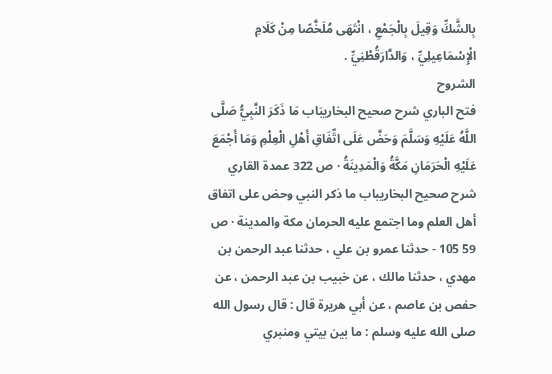بِالشَّكِّ وَقِيلَ بِالْجَمْعِ ، انْتَهَى مُلَخَّصًا مِنْ كَلَامِ الْإِسْمَاعِيلِيِّ ، وَالدَّارَقُطْنِيِّ .
الشروح
فتح الباري شرح صحيح البخاريبَاب مَا ذَكَرَ النَّبِيُّ صَلَّى اللَّهُ عَلَيْهِ وَسَلَّمَ وَحَضَّ عَلَى اتِّفَاقِ أَهْلِ الْعِلْمِ وَمَا أَجْمَعَ عَلَيْهِ الْحَرَمَانِ مَكَّةُ وَالْمَدِينَةُ · ص 322 عمدة القاري شرح صحيح البخاريباب ما ذكر النبي وحض على اتفاق أهل العلم وما اجتمع عليه الحرمان مكة والمدينة · ص 59 105 - حدثنا عمرو بن علي ، حدثنا عبد الرحمن بن مهدي ، حدثنا مالك ، عن خبيب بن عبد الرحمن ، عن حفص بن عاصم ، عن أبي هريرة قال : قال رسول الله صلى الله عليه وسلم : ما بين بيتي ومنبري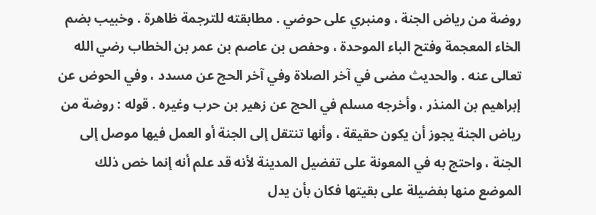روضة من رياض الجنة ، ومنبري على حوضي . مطابقته للترجمة ظاهرة . وخبيب بضم الخاء المعجمة وفتح الباء الموحدة ، وحفص بن عاصم بن عمر بن الخطاب رضي الله تعالى عنه . والحديث مضى في آخر الصلاة وفي آخر الحج عن مسدد ، وفي الحوض عن إبراهيم بن المنذر ، وأخرجه مسلم في الحج عن زهير بن حرب وغيره . قوله : روضة من رياض الجنة يجوز أن يكون حقيقة ، وأنها تنتقل إلى الجنة أو العمل فيها موصل إلى الجنة ، واحتج به في المعونة على تفضيل المدينة لأنه قد علم أنه إنما خص ذلك الموضع منها بفضيلة على بقيتها فكان بأن يدل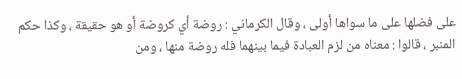على فضلها على ما سواها أولى ، وقال الكرماني : روضة أي كروضة أو هو حقيقة ، وكذا حكم المنبر ، قالوا : معناه من لزم العبادة فيما بينهما فله روضة منها ، ومن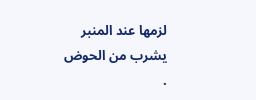لزمها عند المنبر يشرب من الحوض .